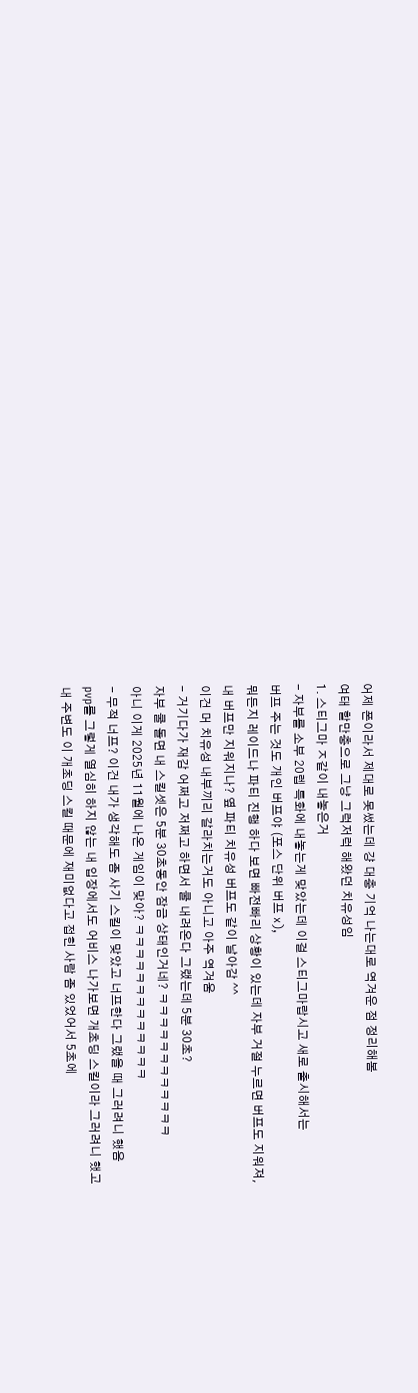어제 폰이라서 제대로 못썼는데 걍 대충 기억 나는대로 역겨운 점 정리해봄
여태 할만충으로 그냥 그럭저럭 해왔던 치유성임
1. 스티그마 ㅈ같이 내놓은거
- 자부를 소부 20렙 특화에 내놓는게 맞았는데 이걸 스티그마랍시고 새로 출시해서는
버프 주는 것도 개인 버프야 (포스 단위 버프 x),
뭐든지 레이드나 파티 진행 하다 보면 빠전빠리 상황이 있는데 자부 거절 누르면 버프도 지워져,
내 버프만 지워지나? 옆 파티 치유성 버프도 같이 날아감 ^^
이건 머 치유성 내부끼리 갈라치는거도 아니고 아주 역겨움
- 거기다가 재감 어쩌고 저쩌고 하면서 쿨 내려온다 그랬는데 5분 30초?
자부 쿨 돌면 내 스킬셋은 5분 30초동안 잠금 상태인거네? ㅋㅋㅋㅋㅋㅋㅋㅋㅋㅋㅋㅋ
아니 이게 2025년 11월에 나온 게임이 맞아? ㅋㅋㅋㅋㅋㅋㅋㅋㅋㅋㅋㅋㅋ
- 무적 너프? 이건 내가 생각해도 좀 사기 스킬이 맞았고 너프한다 그랬을 때 그러려니 했음
pvp를 그렇게 열심히 하지 않는 내 입장에서도 어비스 나가보면 개초딩 스킬이라 그러려니 했고
내 주변도 이 개초딩 스킬 때문에 재미없다고 접힌 사람 좀 있었어서 5초에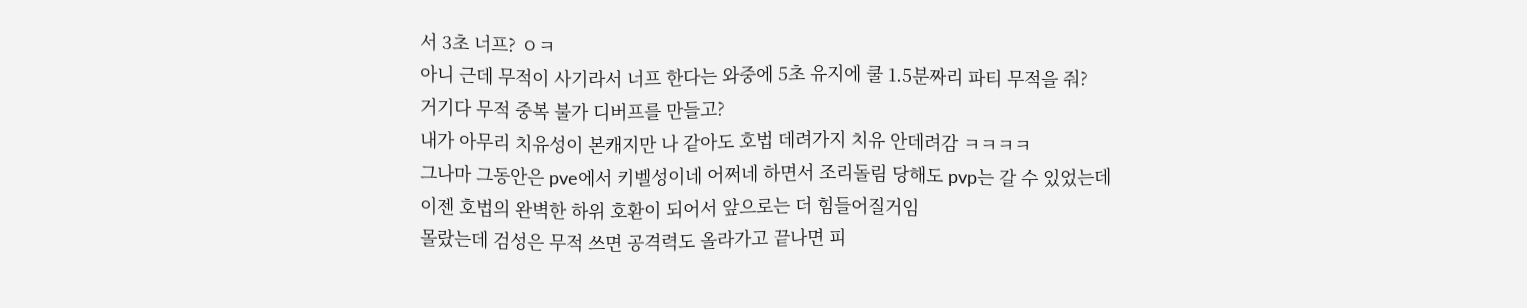서 3초 너프? ㅇㅋ
아니 근데 무적이 사기라서 너프 한다는 와중에 5초 유지에 쿨 1.5분짜리 파티 무적을 줘?
거기다 무적 중복 불가 디버프를 만들고?
내가 아무리 치유성이 본캐지만 나 같아도 호법 데려가지 치유 안데려감 ㅋㅋㅋㅋ
그나마 그동안은 pve에서 키벨성이네 어쩌네 하면서 조리돌림 당해도 pvp는 갈 수 있었는데
이젠 호법의 완벽한 하위 호환이 되어서 앞으로는 더 힘들어질거임
몰랐는데 검성은 무적 쓰면 공격력도 올라가고 끝나면 피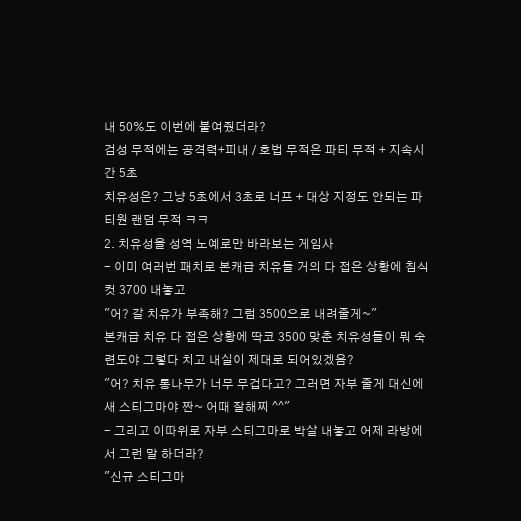내 50%도 이번에 붙여줬더라?
검성 무적에는 공격력+피내 / 호법 무적은 파티 무적 + 지속시간 5초
치유성은? 그냥 5초에서 3초로 너프 + 대상 지정도 안되는 파티원 랜덤 무적 ㅋㅋ
2. 치유성을 성역 노예로만 바라보는 게임사
- 이미 여러번 패치로 본캐급 치유들 거의 다 접은 상황에 침식컷 3700 내놓고
"어? 갈 치유가 부족해? 그럼 3500으로 내려줄게~"
본캐급 치유 다 접은 상황에 딱코 3500 맞춘 치유성들이 뭐 숙련도야 그렇다 치고 내실이 제대로 되어있겠음?
"어? 치유 통나무가 너무 무겁다고? 그러면 자부 줄게 대신에 새 스티그마야 짠~ 어때 잘해찌 ^^"
- 그리고 이따위로 자부 스티그마로 박살 내놓고 어제 라방에서 그런 말 하더라?
"신규 스티그마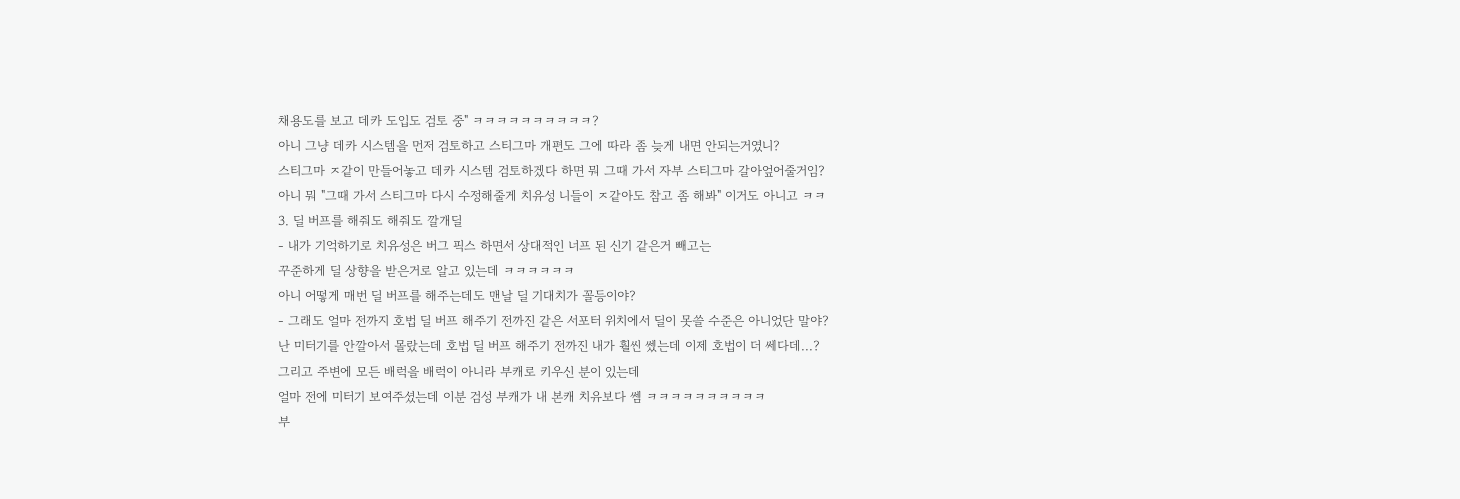채용도를 보고 데카 도입도 검토 중" ㅋㅋㅋㅋㅋㅋㅋㅋㅋㅋ?
아니 그냥 데카 시스템을 먼저 검토하고 스티그마 개편도 그에 따라 좀 늦게 내면 안되는거였니?
스티그마 ㅈ같이 만들어놓고 데카 시스템 검토하겠다 하면 뭐 그때 가서 자부 스티그마 갈아엎어줄거임?
아니 뭐 "그때 가서 스티그마 다시 수정해줄게 치유성 니들이 ㅈ같아도 참고 좀 해봐" 이거도 아니고 ㅋㅋ
3. 딜 버프를 해줘도 해줘도 깔개딜
- 내가 기억하기로 치유성은 버그 픽스 하면서 상대적인 너프 된 신기 같은거 빼고는
꾸준하게 딜 상향을 받은거로 알고 있는데 ㅋㅋㅋㅋㅋㅋ
아니 어떻게 매번 딜 버프를 해주는데도 맨날 딜 기대치가 꼴등이야?
- 그래도 얼마 전까지 호법 딜 버프 해주기 전까진 같은 서포터 위치에서 딜이 못쓸 수준은 아니었단 말야?
난 미터기를 안깔아서 몰랐는데 호법 딜 버프 해주기 전까진 내가 훨씬 쎘는데 이제 호법이 더 쎄다데...?
그리고 주변에 모든 배럭을 배럭이 아니라 부캐로 키우신 분이 있는데
얼마 전에 미터기 보여주셨는데 이분 검성 부캐가 내 본캐 치유보다 쎔 ㅋㅋㅋㅋㅋㅋㅋㅋㅋㅋ
부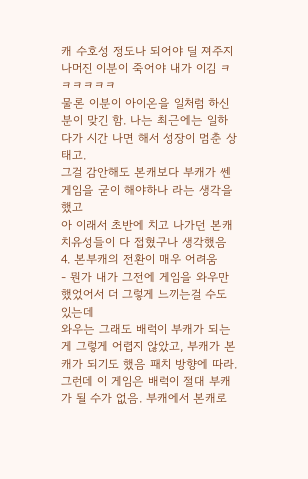캐 수호성 정도나 되어야 딜 져주지 나머진 이분이 죽어야 내가 이김 ㅋㅋㅋㅋㅋㅋ
물론 이분이 아이온을 일처럼 하신 분이 맞긴 함. 나는 최근에는 일하다가 시간 나면 해서 성장이 멈춘 상태고.
그걸 감안해도 본캐보다 부캐가 쎈 게임을 굳이 해야하나 라는 생각을 했고
아 이래서 초반에 치고 나가던 본캐 치유성들이 다 접혔구나 생각했음
4. 본부캐의 전환이 매우 어려움
- 뭔가 내가 그전에 게임을 와우만 했었어서 더 그렇게 느끼는걸 수도 있는데
와우는 그래도 배럭이 부캐가 되는게 그렇게 어렵지 않았고, 부캐가 본캐가 되기도 했음 패치 방향에 따라.
그런데 이 게임은 배럭이 절대 부캐가 될 수가 없음. 부캐에서 본캐로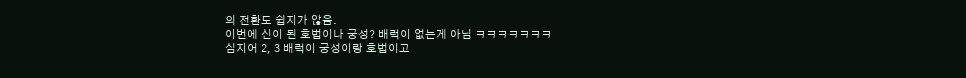의 전환도 쉽지가 않음.
이번에 신이 된 호법이나 궁성? 배럭이 없는게 아님 ㅋㅋㅋㅋㅋㅋㅋ
심지어 2, 3 배럭이 궁성이랑 호법이고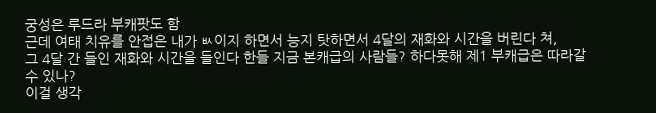궁성은 루드라 부캐팟도 함
근데 여태 치유를 안접은 내가 ㅄ이지 하면서 능지 탓하면서 4달의 재화와 시간을 버린다 쳐,
그 4달 간 들인 재화와 시간을 들인다 한들 지금 본캐급의 사람들? 하다못해 제1 부캐급은 따라갈 수 있나?
이걸 생각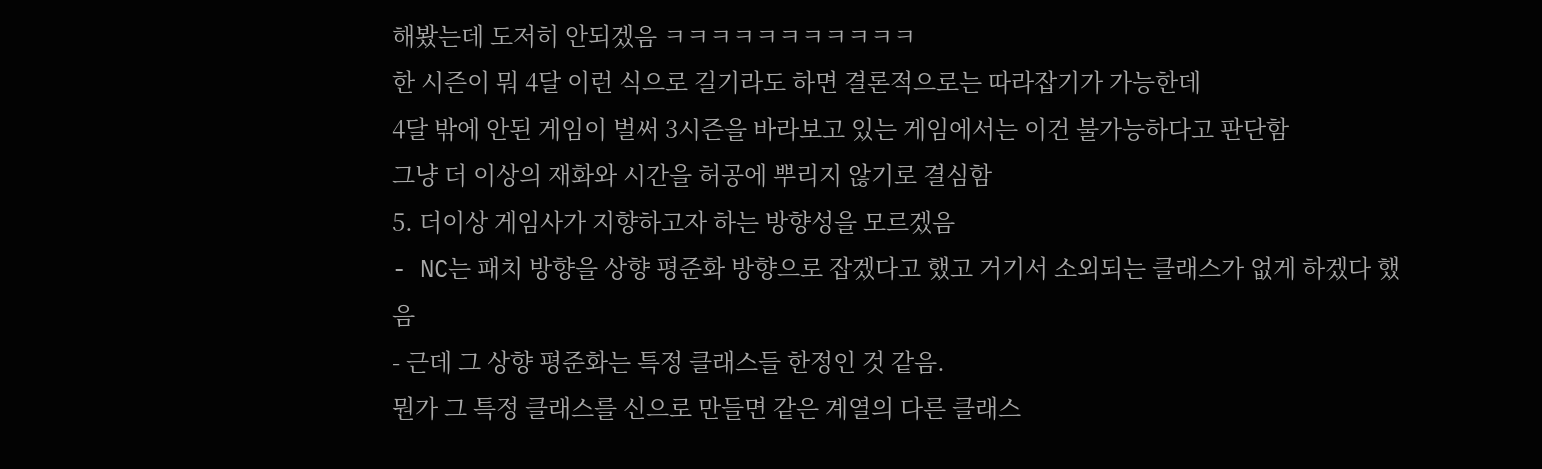해봤는데 도저히 안되겠음 ㅋㅋㅋㅋㅋㅋㅋㅋㅋㅋㅋ
한 시즌이 뭐 4달 이런 식으로 길기라도 하면 결론적으로는 따라잡기가 가능한데
4달 밖에 안된 게임이 벌써 3시즌을 바라보고 있는 게임에서는 이건 불가능하다고 판단함
그냥 더 이상의 재화와 시간을 허공에 뿌리지 않기로 결심함
5. 더이상 게임사가 지향하고자 하는 방향성을 모르겠음
- NC는 패치 방향을 상향 평준화 방향으로 잡겠다고 했고 거기서 소외되는 클래스가 없게 하겠다 했음
- 근데 그 상향 평준화는 특정 클래스들 한정인 것 같음.
뭔가 그 특정 클래스를 신으로 만들면 같은 계열의 다른 클래스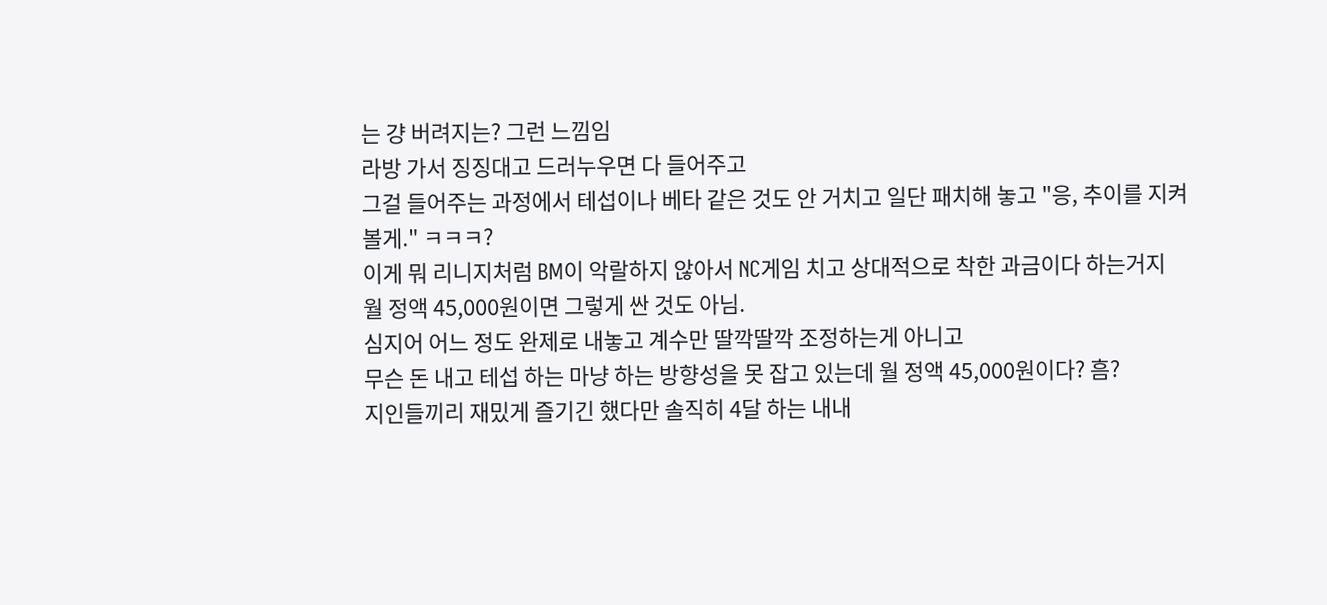는 걍 버려지는? 그런 느낌임
라방 가서 징징대고 드러누우면 다 들어주고
그걸 들어주는 과정에서 테섭이나 베타 같은 것도 안 거치고 일단 패치해 놓고 "응, 추이를 지켜볼게." ㅋㅋㅋ?
이게 뭐 리니지처럼 BM이 악랄하지 않아서 NC게임 치고 상대적으로 착한 과금이다 하는거지
월 정액 45,000원이면 그렇게 싼 것도 아님.
심지어 어느 정도 완제로 내놓고 계수만 딸깍딸깍 조정하는게 아니고
무슨 돈 내고 테섭 하는 마냥 하는 방향성을 못 잡고 있는데 월 정액 45,000원이다? 흠?
지인들끼리 재밌게 즐기긴 했다만 솔직히 4달 하는 내내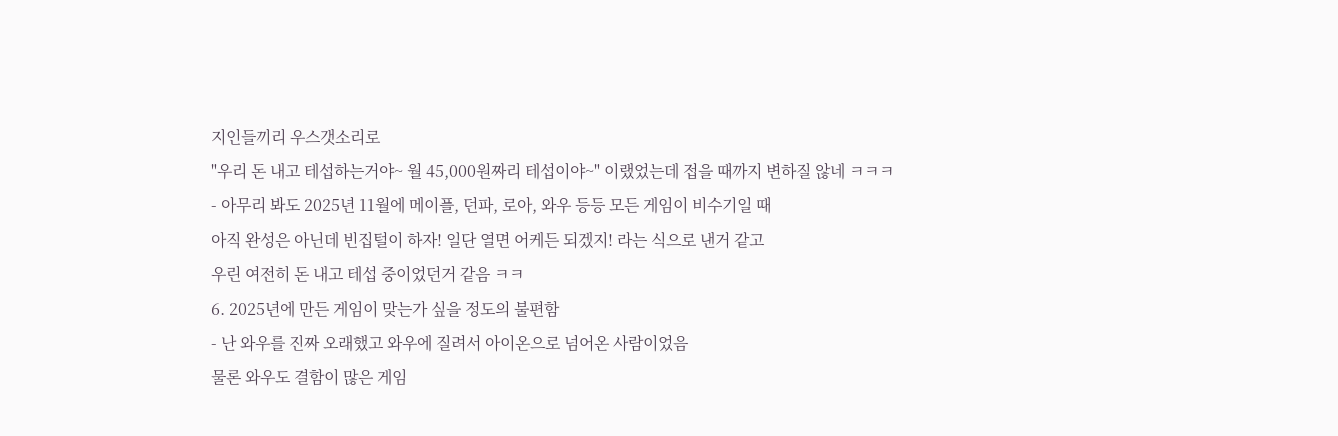지인들끼리 우스갯소리로
"우리 돈 내고 테섭하는거야~ 월 45,000원짜리 테섭이야~" 이랬었는데 접을 때까지 변하질 않네 ㅋㅋㅋ
- 아무리 봐도 2025년 11월에 메이플, 던파, 로아, 와우 등등 모든 게임이 비수기일 때
아직 완성은 아닌데 빈집털이 하자! 일단 열면 어케든 되겠지! 라는 식으로 낸거 같고
우린 여전히 돈 내고 테섭 중이었던거 같음 ㅋㅋ
6. 2025년에 만든 게임이 맞는가 싶을 정도의 불편함
- 난 와우를 진짜 오래했고 와우에 질려서 아이온으로 넘어온 사람이었음
물론 와우도 결함이 많은 게임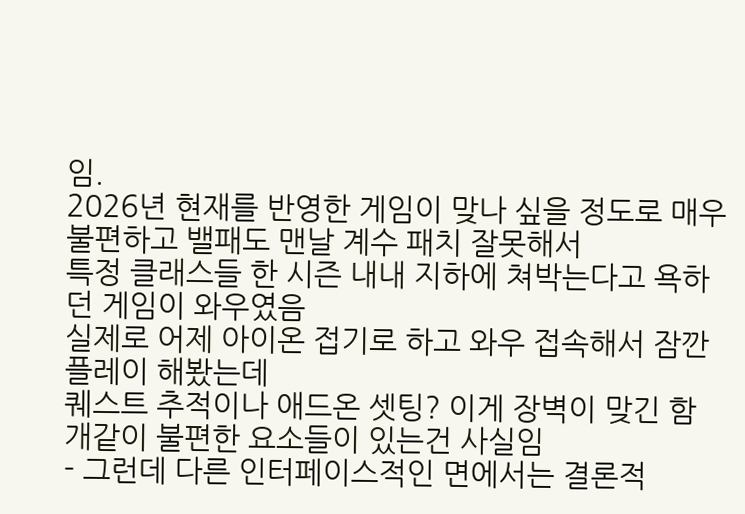임.
2026년 현재를 반영한 게임이 맞나 싶을 정도로 매우 불편하고 밸패도 맨날 계수 패치 잘못해서
특정 클래스들 한 시즌 내내 지하에 쳐박는다고 욕하던 게임이 와우였음
실제로 어제 아이온 접기로 하고 와우 접속해서 잠깐 플레이 해봤는데
퀘스트 추적이나 애드온 셋팅? 이게 장벽이 맞긴 함 개같이 불편한 요소들이 있는건 사실임
- 그런데 다른 인터페이스적인 면에서는 결론적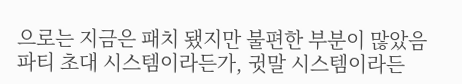으로는 지금은 패치 됐지만 불편한 부분이 많았음
파티 초대 시스템이라든가, 귓말 시스템이라든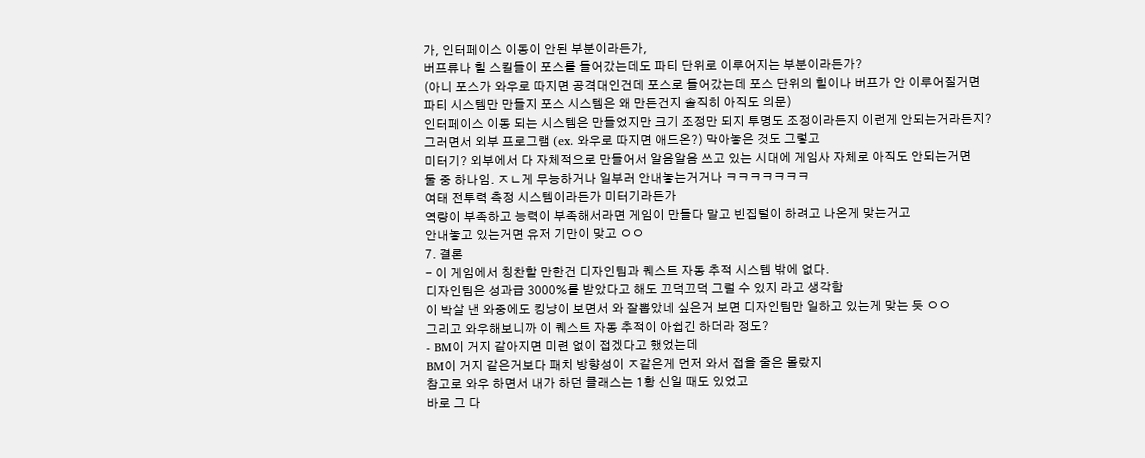가, 인터페이스 이동이 안된 부분이라든가,
버프류나 힐 스킬들이 포스를 들어갔는데도 파티 단위로 이루어지는 부분이라든가?
(아니 포스가 와우로 따지면 공격대인건데 포스로 들어갔는데 포스 단위의 힐이나 버프가 안 이루어질거면
파티 시스템만 만들지 포스 시스템은 왜 만든건지 솔직히 아직도 의문)
인터페이스 이동 되는 시스템은 만들었지만 크기 조정만 되지 투명도 조정이라든지 이런게 안되는거라든지?
그러면서 외부 프로그램 (ex. 와우로 따지면 애드온?) 막아놓은 것도 그렇고
미터기? 외부에서 다 자체적으로 만들어서 알음알음 쓰고 있는 시대에 게임사 자체로 아직도 안되는거면
둘 중 하나임. ㅈㄴ게 무능하거나 일부러 안내놓는거거나 ㅋㅋㅋㅋㅋㅋㅋ
여태 전투력 측정 시스템이라든가 미터기라든가
역량이 부족하고 능력이 부족해서라면 게임이 만들다 말고 빈집털이 하려고 나온게 맞는거고
안내놓고 있는거면 유저 기만이 맞고 ㅇㅇ
7. 결론
- 이 게임에서 칭찬할 만한건 디자인팀과 퀘스트 자동 추적 시스템 밖에 없다.
디자인팀은 성과급 3000%를 받았다고 해도 끄덕끄덕 그럴 수 있지 라고 생각함
이 박살 낸 와중에도 킹냥이 보면서 와 잘뽑았네 싶은거 보면 디자인팀만 일하고 있는게 맞는 듯 ㅇㅇ
그리고 와우해보니까 이 퀘스트 자동 추적이 아쉽긴 하더라 정도?
- BM이 거지 같아지면 미련 없이 접겠다고 했었는데
BM이 거지 같은거보다 패치 방향성이 ㅈ같은게 먼저 와서 접을 줄은 몰랐지
참고로 와우 하면서 내가 하던 클래스는 1황 신일 때도 있었고
바로 그 다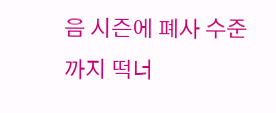음 시즌에 폐사 수준까지 떡너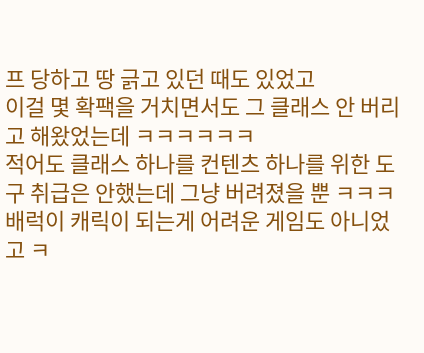프 당하고 땅 긁고 있던 때도 있었고
이걸 몇 확팩을 거치면서도 그 클래스 안 버리고 해왔었는데 ㅋㅋㅋㅋㅋㅋ
적어도 클래스 하나를 컨텐츠 하나를 위한 도구 취급은 안했는데 그냥 버려졌을 뿐 ㅋㅋㅋ
배럭이 캐릭이 되는게 어려운 게임도 아니었고 ㅋ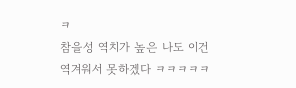ㅋ
참을성 역치가 높은 나도 이건 역겨워서 못하겠다 ㅋㅋㅋㅋㅋ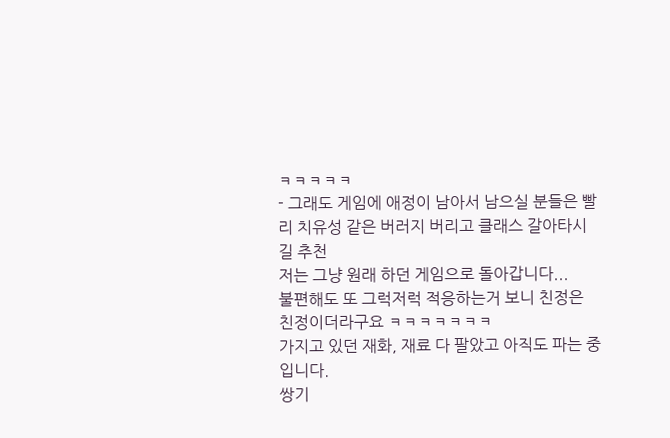ㅋㅋㅋㅋㅋ
- 그래도 게임에 애정이 남아서 남으실 분들은 빨리 치유성 같은 버러지 버리고 클래스 갈아타시길 추천
저는 그냥 원래 하던 게임으로 돌아갑니다...
불편해도 또 그럭저럭 적응하는거 보니 친정은 친정이더라구요 ㅋㅋㅋㅋㅋㅋㅋ
가지고 있던 재화, 재료 다 팔았고 아직도 파는 중입니다.
쌍기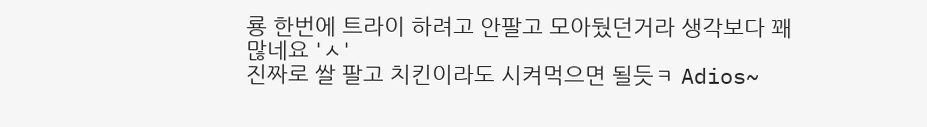룡 한번에 트라이 하려고 안팔고 모아뒀던거라 생각보다 꽤 많네요 'ㅅ'
진짜로 쌀 팔고 치킨이라도 시켜먹으면 될듯ㅋ Adios~